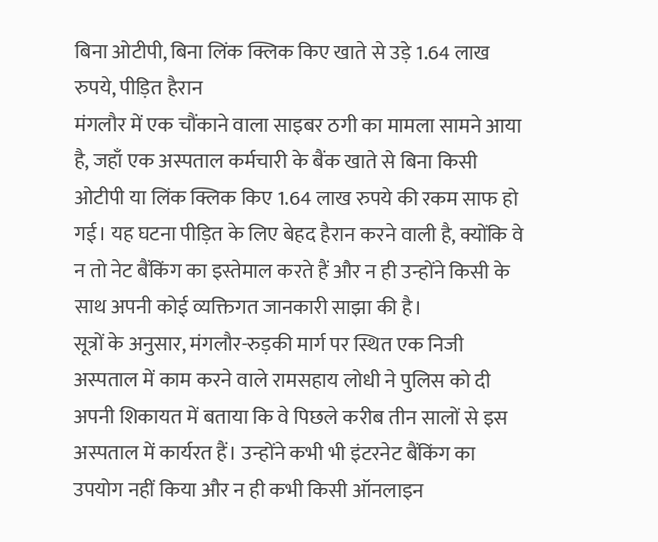बिना ओटीपी, बिना लिंक क्लिक किए खाते से उड़े 1.64 लाख रुपये, पीड़ित हैरान
मंगलौर में एक चौंकाने वाला साइबर ठगी का मामला सामने आया है, जहाँ एक अस्पताल कर्मचारी के बैंक खाते से बिना किसी ओटीपी या लिंक क्लिक किए 1.64 लाख रुपये की रकम साफ हो गई। यह घटना पीड़ित के लिए बेहद हैरान करने वाली है, क्योंकि वे न तो नेट बैंकिंग का इस्तेमाल करते हैं और न ही उन्होंने किसी के साथ अपनी कोई व्यक्तिगत जानकारी साझा की है।
सूत्रों के अनुसार, मंगलौर-रुड़की मार्ग पर स्थित एक निजी अस्पताल में काम करने वाले रामसहाय लोधी ने पुलिस को दी अपनी शिकायत में बताया कि वे पिछले करीब तीन सालों से इस अस्पताल में कार्यरत हैं। उन्होंने कभी भी इंटरनेट बैंकिंग का उपयोग नहीं किया और न ही कभी किसी ऑनलाइन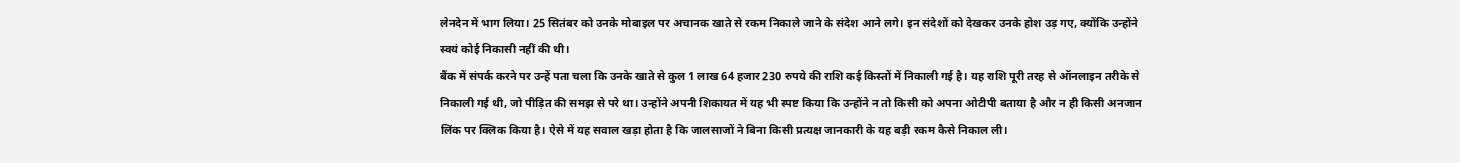लेनदेन में भाग लिया। 25 सितंबर को उनके मोबाइल पर अचानक खाते से रकम निकाले जाने के संदेश आने लगे। इन संदेशों को देखकर उनके होश उड़ गए, क्योंकि उन्होंने स्वयं कोई निकासी नहीं की थी।
बैंक में संपर्क करने पर उन्हें पता चला कि उनके खाते से कुल 1 लाख 64 हजार 230 रुपये की राशि कई किस्तों में निकाली गई है। यह राशि पूरी तरह से ऑनलाइन तरीके से निकाली गई थी, जो पीड़ित की समझ से परे था। उन्होंने अपनी शिकायत में यह भी स्पष्ट किया कि उन्होंने न तो किसी को अपना ओटीपी बताया है और न ही किसी अनजान लिंक पर क्लिक किया है। ऐसे में यह सवाल खड़ा होता है कि जालसाजों ने बिना किसी प्रत्यक्ष जानकारी के यह बड़ी रकम कैसे निकाल ली।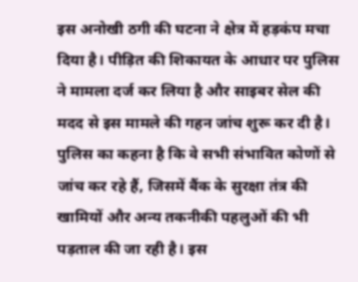इस अनोखी ठगी की घटना ने क्षेत्र में हड़कंप मचा दिया है। पीड़ित की शिकायत के आधार पर पुलिस ने मामला दर्ज कर लिया है और साइबर सेल की मदद से इस मामले की गहन जांच शुरू कर दी है। पुलिस का कहना है कि वे सभी संभावित कोणों से जांच कर रहे हैं, जिसमें बैंक के सुरक्षा तंत्र की खामियों और अन्य तकनीकी पहलुओं की भी पड़ताल की जा रही है। इस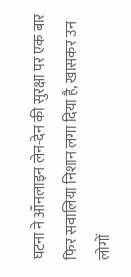घटना ने ऑनलाइन लेन-देन की सुरक्षा पर एक बार फिर सवालिया निशान लगा दिया है, खासकर उन लोगों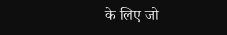के लिए जो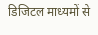डिजिटल माध्यमों से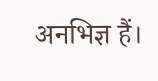अनभिज्ञ हैं।